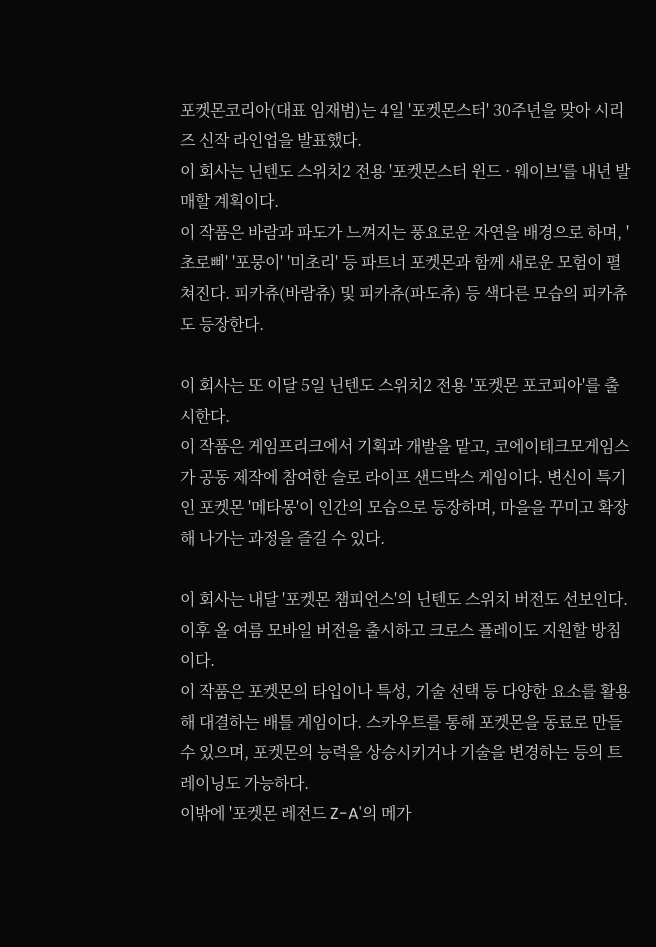포켓몬코리아(대표 임재범)는 4일 '포켓몬스터' 30주년을 맞아 시리즈 신작 라인업을 발표했다.
이 회사는 닌텐도 스위치2 전용 '포켓몬스터 윈드 · 웨이브'를 내년 발매할 계획이다.
이 작품은 바람과 파도가 느껴지는 풍요로운 자연을 배경으로 하며, '초로삐' '포뭉이' '미초리' 등 파트너 포켓몬과 함께 새로운 모험이 펼쳐진다. 피카츄(바람츄) 및 피카츄(파도츄) 등 색다른 모습의 피카츄도 등장한다.

이 회사는 또 이달 5일 닌텐도 스위치2 전용 '포켓몬 포코피아'를 출시한다.
이 작품은 게임프리크에서 기획과 개발을 맡고, 코에이테크모게임스가 공동 제작에 참여한 슬로 라이프 샌드박스 게임이다. 변신이 특기인 포켓몬 '메타몽'이 인간의 모습으로 등장하며, 마을을 꾸미고 확장해 나가는 과정을 즐길 수 있다.

이 회사는 내달 '포켓몬 챔피언스'의 닌텐도 스위치 버전도 선보인다. 이후 올 여름 모바일 버전을 출시하고 크로스 플레이도 지원할 방침이다.
이 작품은 포켓몬의 타입이나 특성, 기술 선택 등 다양한 요소를 활용해 대결하는 배틀 게임이다. 스카우트를 통해 포켓몬을 동료로 만들 수 있으며, 포켓몬의 능력을 상승시키거나 기술을 변경하는 등의 트레이닝도 가능하다.
이밖에 '포켓몬 레전드 Z-A'의 메가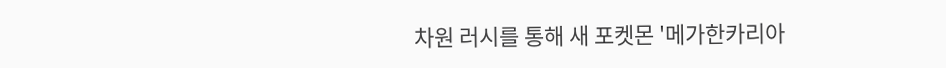차원 러시를 통해 새 포켓몬 '메가한카리아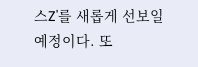스Z'를 새롭게 선보일 예정이다. 또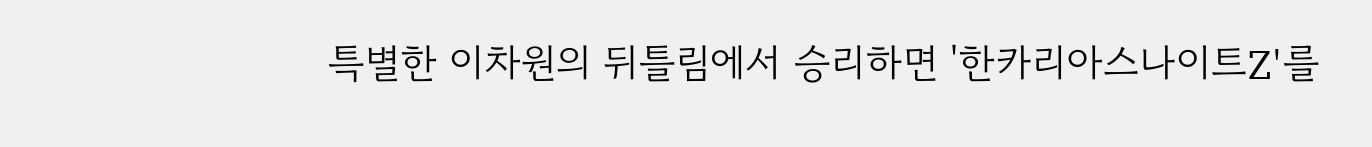특별한 이차원의 뒤틀림에서 승리하면 '한카리아스나이트Z'를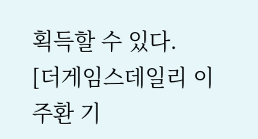획득할 수 있다.
[더게임스데일리 이주환 기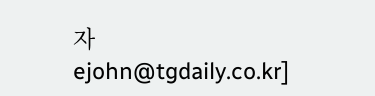자 ejohn@tgdaily.co.kr]